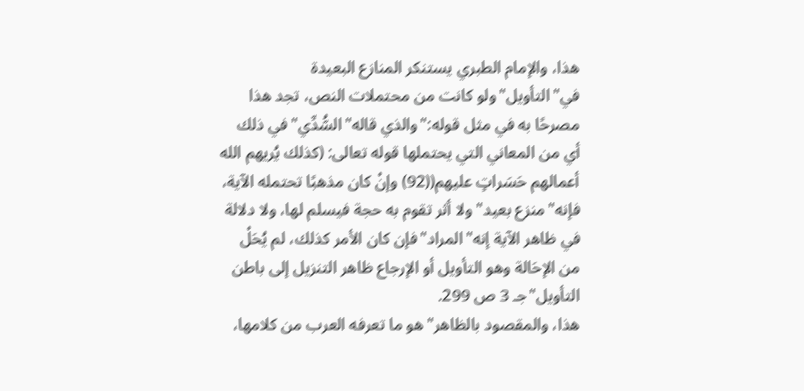هذا، والإمام الطبري يستنكر المنازع البعيدة في"التأويل"ولو كانت من محتملات النص، تجد هذا مصرحًا به في مثل قوله:"والذي قاله"السُّدِّي"في ذلك أي من المعاني التي يحتملها قوله تعالى: (كذلك يُريهم الله أعمالهم حَسَراتٍ عليهم((92) وإنْ كان مذهبًا تحتمله الآية، فإنه"منزع بعيد"ولا أثر تقوم به حجة فيسلم لها، ولا دلالة في ظاهر الآية إنه"المراد"فإن كان الأمر كذلك، لم يُحَلْ من الإحَالة وهو التأويل أو الإرجاع ظاهر التنزيل إلى باطن التأويل"جـ 3 ص 299.
هذا، والمقصود بالظاهر"هو ما تعرفه العرب من كلامها،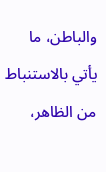والباطن، ما يأتي بالاستنباط من الظاهر،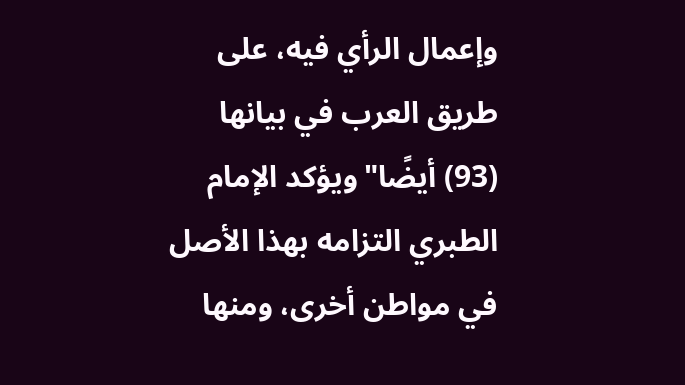وإعمال الرأي فيه، على طريق العرب في بيانها (93) أيضًا"ويؤكد الإمام الطبري التزامه بهذا الأصل في مواطن أخرى، ومنها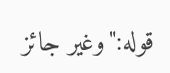قوله:"وغير جائز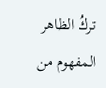تركُ الظاهر المفهوم من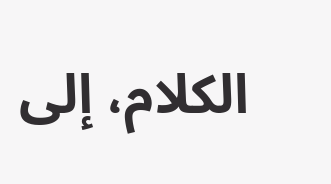الكلام، إلى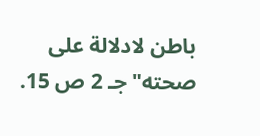باطن لادلالة على صحته"جـ 2 ص 15.